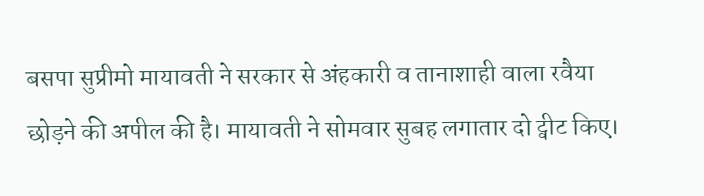बसपा सुप्रीमो मायावती ने सरकार से अंहकारी व तानाशाही वाला रवैया छोड़ने की अपील की है। मायावती ने सोमवार सुबह लगातार दो ट्वीट किए।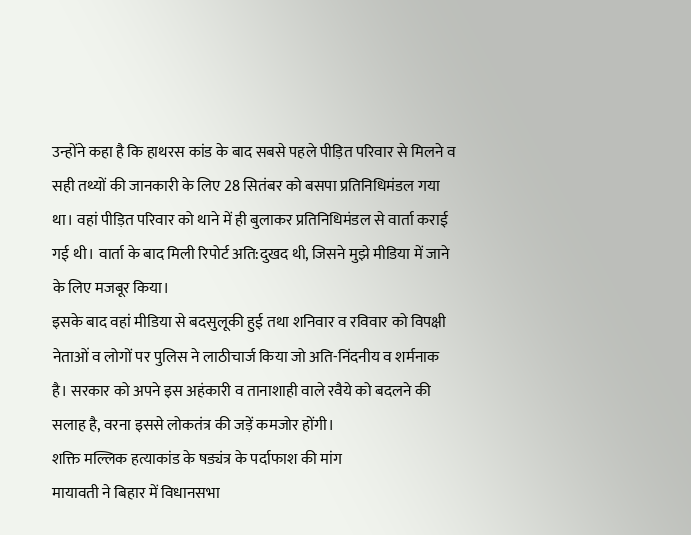उन्होंने कहा है कि हाथरस कांड के बाद सबसे पहले पीड़ित परिवार से मिलने व सही तथ्यों की जानकारी के लिए 28 सितंबर को बसपा प्रतिनिधिमंडल गया था। वहां पीड़ित परिवार को थाने में ही बुलाकर प्रतिनिधिमंडल से वार्ता कराई गई थी। वार्ता के बाद मिली रिपोर्ट अति:दुखद थी, जिसने मुझे मीडिया में जाने के लिए मजबूर किया।
इसके बाद वहां मीडिया से बदसुलूकी हुई तथा शनिवार व रविवार को विपक्षी नेताओं व लोगों पर पुलिस ने लाठीचार्ज किया जो अति-निंदनीय व शर्मनाक है। सरकार को अपने इस अहंकारी व तानाशाही वाले रवैये को बदलने की सलाह है, वरना इससे लोकतंत्र की जड़ें कमजोर होंगी।
शक्ति मल्लिक हत्याकांड के षड्यंत्र के पर्दाफाश की मांग
मायावती ने बिहार में विधानसभा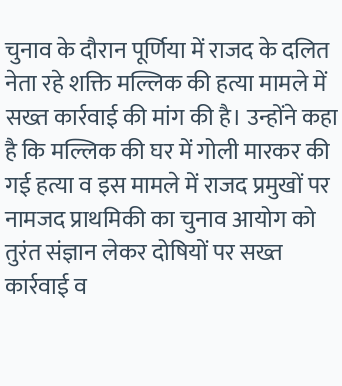चुनाव के दौरान पूर्णिया में राजद के दलित नेता रहे शक्ति मल्लिक की हत्या मामले में सख्त कार्रवाई की मांग की है। उन्होंने कहा है कि मल्लिक की घर में गोली मारकर की गई हत्या व इस मामले में राजद प्रमुखों पर नामजद प्राथमिकी का चुनाव आयोग को तुरंत संज्ञान लेकर दोषियों पर सख्त कार्रवाई व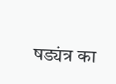षड्यंत्र का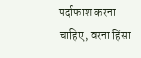पर्दाफाश करना चाहिए, वरना हिंसा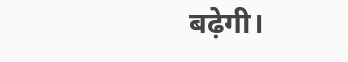बढ़ेगी।